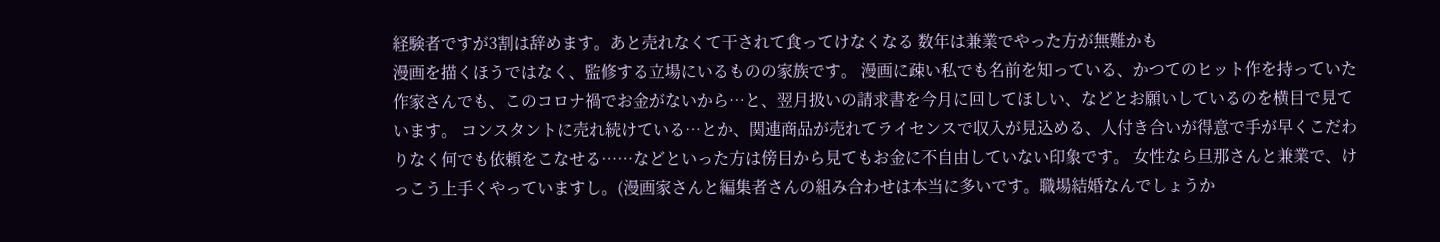経験者ですが3割は辞めます。あと売れなくて干されて食ってけなくなる 数年は兼業でやった方が無難かも
漫画を描くほうではなく、監修する立場にいるものの家族です。 漫画に疎い私でも名前を知っている、かつてのヒット作を持っていた作家さんでも、このコロナ禍でお金がないから…と、翌月扱いの請求書を今月に回してほしい、などとお願いしているのを横目で見ています。 コンスタントに売れ続けている…とか、関連商品が売れてライセンスで収入が見込める、人付き合いが得意で手が早くこだわりなく何でも依頼をこなせる……などといった方は傍目から見てもお金に不自由していない印象です。 女性なら旦那さんと兼業で、けっこう上手くやっていますし。(漫画家さんと編集者さんの組み合わせは本当に多いです。職場結婚なんでしょうか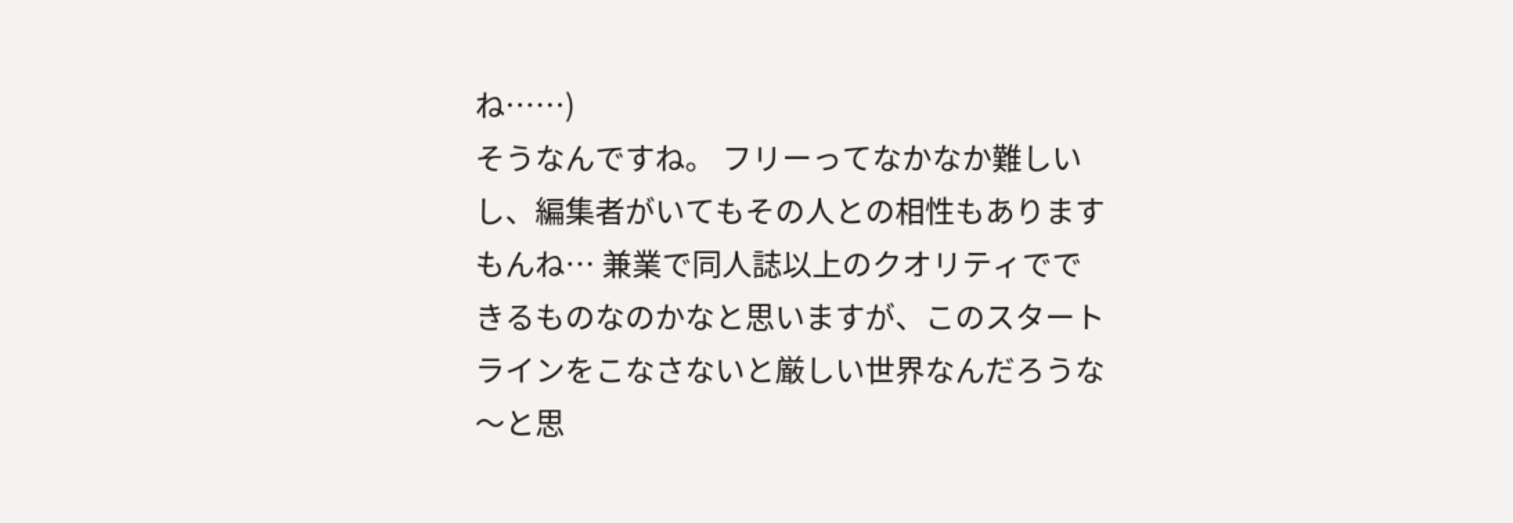ね……)
そうなんですね。 フリーってなかなか難しいし、編集者がいてもその人との相性もありますもんね… 兼業で同人誌以上のクオリティでできるものなのかなと思いますが、このスタートラインをこなさないと厳しい世界なんだろうな〜と思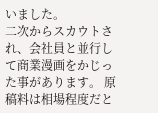いました。
二次からスカウトされ、会社員と並行して商業漫画をかじった事があります。 原稿料は相場程度だと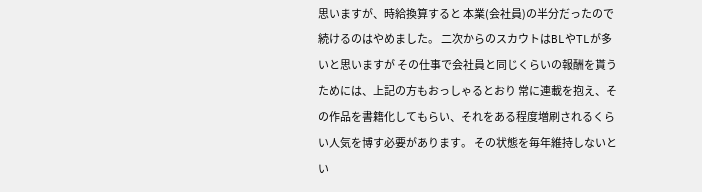思いますが、時給換算すると 本業(会社員)の半分だったので続けるのはやめました。 二次からのスカウトはBLやTLが多いと思いますが その仕事で会社員と同じくらいの報酬を貰うためには、上記の方もおっしゃるとおり 常に連載を抱え、その作品を書籍化してもらい、それをある程度増刷されるくらい人気を博す必要があります。 その状態を毎年維持しないとい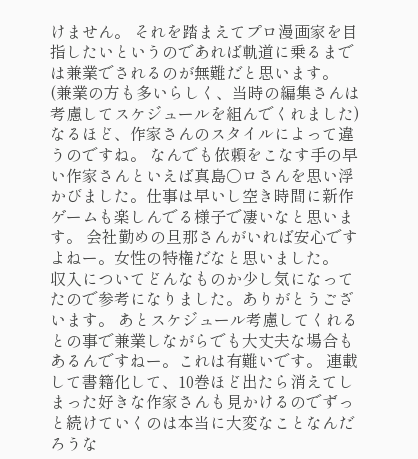けません。 それを踏まえてプロ漫画家を目指したいというのであれば軌道に乗るまでは兼業でされるのが無難だと思います。 (兼業の方も多いらしく、当時の編集さんは考慮してスケジュールを組んでくれました)
なるほど、作家さんのスタイルによって違うのですね。 なんでも依頼をこなす手の早い作家さんといえば真島○ロさんを思い浮かびました。仕事は早いし空き時間に新作ゲームも楽しんでる様子で凄いなと思います。 会社勤めの旦那さんがいれば安心ですよねー。女性の特権だなと思いました。
収入についてどんなものか少し気になってたので参考になりました。ありがとうございます。 あとスケジュール考慮してくれるとの事で兼業しながらでも大丈夫な場合もあるんですねー。これは有難いです。 連載して書籍化して、10巻ほど出たら消えてしまった好きな作家さんも見かけるのでずっと続けていくのは本当に大変なことなんだろうな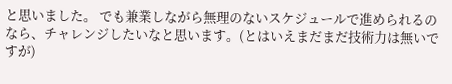と思いました。 でも兼業しながら無理のないスケジュールで進められるのなら、チャレンジしたいなと思います。(とはいえまだまだ技術力は無いですが)